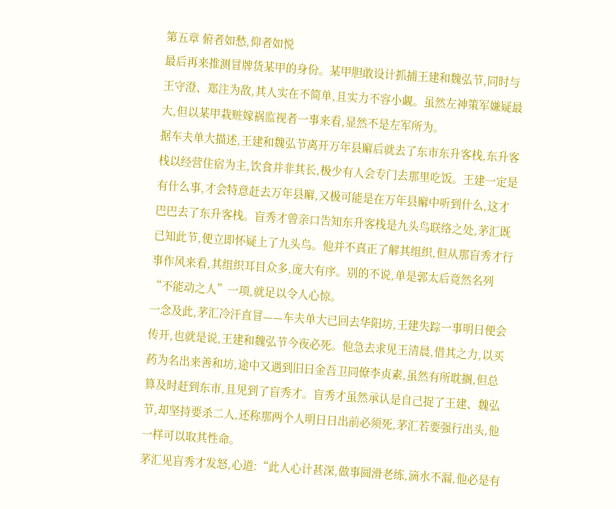第五章 俯者如愁,仰者如悦
最后再来推测冒牌货某甲的身份。某甲胆敢设计抓捕王建和魏弘节,同时与王守澄、郑注为敌,其人实在不简单,且实力不容小觑。虽然左神策军嫌疑最大,但以某甲栽赃嫁祸监视者一事来看,显然不是左军所为。
据车夫单大描述,王建和魏弘节离开万年县廨后就去了东市东升客栈,东升客栈以经营住宿为主,饮食并非其长,极少有人会专门去那里吃饭。王建一定是有什么事,才会特意赶去万年县廨,又极可能是在万年县廨中听到什么,这才巴巴去了东升客栈。盲秀才曾亲口告知东升客栈是九头鸟联络之处,茅汇既已知此节,便立即怀疑上了九头鸟。他并不真正了解其组织,但从那盲秀才行事作风来看,其组织耳目众多,庞大有序。别的不说,单是郭太后竟然名列“不能动之人”一项,就足以令人心惊。
一念及此,茅汇冷汗直冒——车夫单大已回去华阳坊,王建失踪一事明日便会传开,也就是说,王建和魏弘节今夜必死。他急去求见王清晨,借其之力,以买药为名出来善和坊,途中又遇到旧日金吾卫同僚李贞素,虽然有所耽搁,但总算及时赶到东市,且见到了盲秀才。盲秀才虽然承认是自己捉了王建、魏弘节,却坚持要杀二人,还称那两个人明日日出前必须死,茅汇若要强行出头,他一样可以取其性命。
茅汇见盲秀才发怒,心道:“此人心计甚深,做事圆滑老练,滴水不漏,他必是有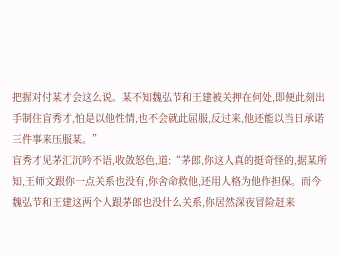把握对付某才会这么说。某不知魏弘节和王建被关押在何处,即便此刻出手制住盲秀才,怕是以他性情,也不会就此屈服,反过来,他还能以当日承诺三件事来压服某。”
盲秀才见茅汇沉吟不语,收敛怒色,道:“茅郎,你这人真的挺奇怪的,据某所知,王师文跟你一点关系也没有,你舍命救他,还用人格为他作担保。而今魏弘节和王建这两个人跟茅郎也没什么关系,你居然深夜冒险赶来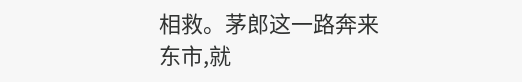相救。茅郎这一路奔来东市,就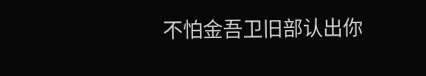不怕金吾卫旧部认出你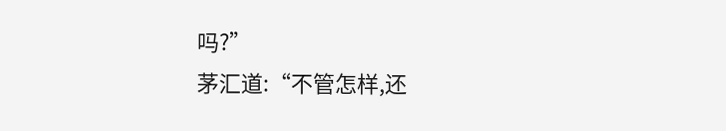吗?”
茅汇道:“不管怎样,还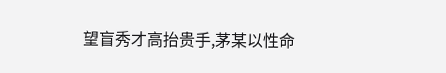望盲秀才高抬贵手,茅某以性命